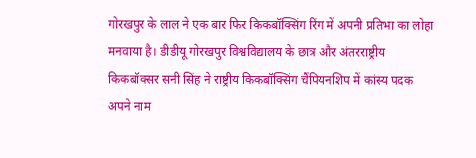गोरखपुर के लाल ने एक बार फिर किकबॉक्सिंग रिंग में अपनी प्रतिभा का लोहा मनवाया है। डीडीयू गोरखपुर विश्वविद्यालय के छात्र और अंतरराष्ट्रीय किकबॉक्सर सनी सिंह ने राष्ट्रीय किकबॉक्सिंग चैंपियनशिप में कांस्य पदक अपने नाम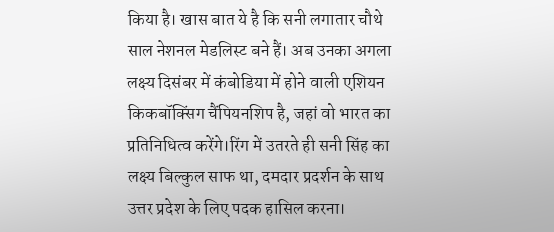किया है। खास बात ये है कि सनी लगातार चौथे साल नेशनल मेडलिस्ट बने हैं। अब उनका अगला लक्ष्य दिसंबर में कंबोडिया में होने वाली एशियन किकबॉक्सिंग चैंपियनशिप है, जहां वो भारत का प्रतिनिधित्व करेंगे।रिंग में उतरते ही सनी सिंह का लक्ष्य बिल्कुल साफ था, दमदार प्रदर्शन के साथ उत्तर प्रदेश के लिए पदक हासिल करना।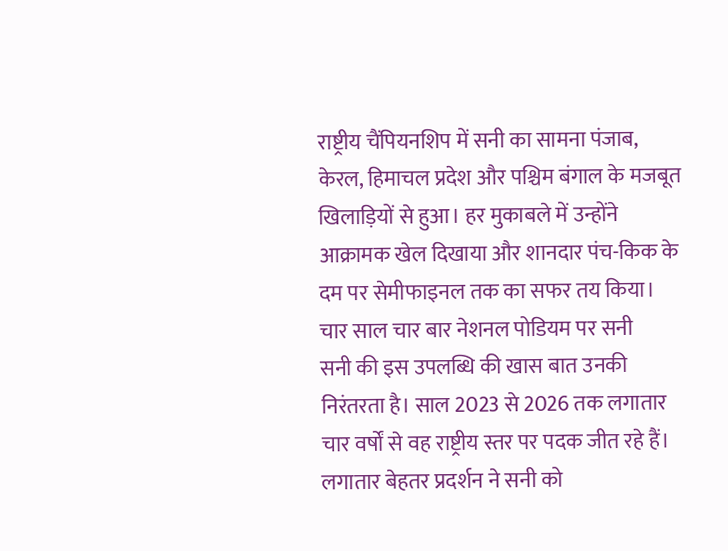राष्ट्रीय चैंपियनशिप में सनी का सामना पंजाब, केरल, हिमाचल प्रदेश और पश्चिम बंगाल के मजबूत खिलाड़ियों से हुआ। हर मुकाबले में उन्होंने आक्रामक खेल दिखाया और शानदार पंच-किक के दम पर सेमीफाइनल तक का सफर तय किया।
चार साल चार बार नेशनल पोडियम पर सनी
सनी की इस उपलब्धि की खास बात उनकी निरंतरता है। साल 2023 से 2026 तक लगातार चार वर्षों से वह राष्ट्रीय स्तर पर पदक जीत रहे हैं। लगातार बेहतर प्रदर्शन ने सनी को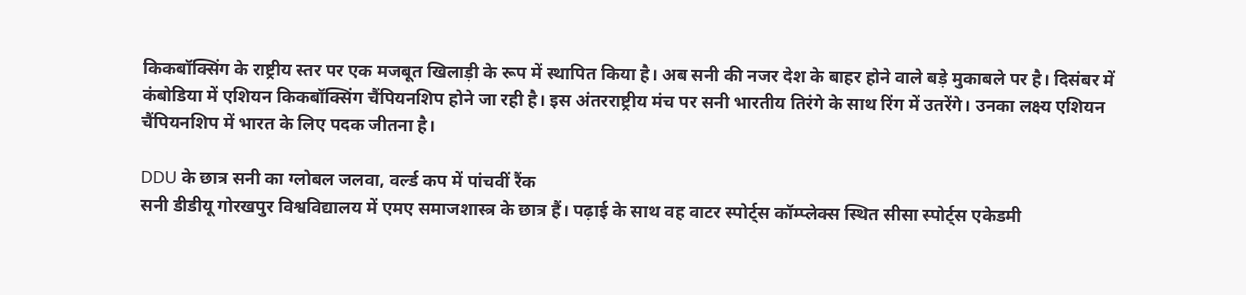किकबॉक्सिंग के राष्ट्रीय स्तर पर एक मजबूत खिलाड़ी के रूप में स्थापित किया है। अब सनी की नजर देश के बाहर होने वाले बड़े मुकाबले पर है। दिसंबर में कंबोडिया में एशियन किकबॉक्सिंग चैंपियनशिप होने जा रही है। इस अंतरराष्ट्रीय मंच पर सनी भारतीय तिरंगे के साथ रिंग में उतरेंगे। उनका लक्ष्य एशियन चैंपियनशिप में भारत के लिए पदक जीतना है।

DDU के छात्र सनी का ग्लोबल जलवा, वर्ल्ड कप में पांचवीं रैंक
सनी डीडीयू गोरखपुर विश्वविद्यालय में एमए समाजशास्त्र के छात्र हैं। पढ़ाई के साथ वह वाटर स्पोर्ट्स कॉम्प्लेक्स स्थित सीसा स्पोर्ट्स एकेडमी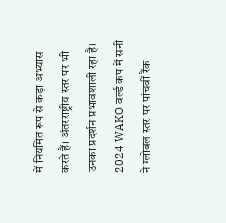में नियमित रूप से कड़ा अभ्यास करते हैं। अंतरराष्ट्रीय स्तर पर भी उनका प्रदर्शन प्रभावशाली रहा है। 2024 WAKO वर्ल्ड कप में सनी ने ग्लोबल स्तर पर पांचवीं रैंक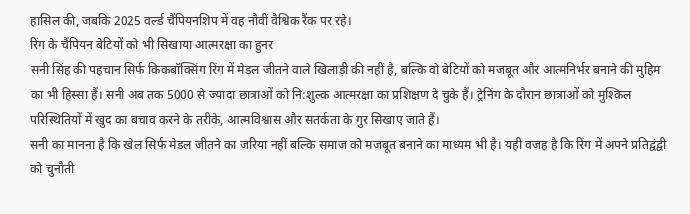हासिल की, जबकि 2025 वर्ल्ड चैंपियनशिप में वह नौवीं वैश्विक रैंक पर रहे।
रिंग के चैंपियन बेटियों को भी सिखाया आत्मरक्षा का हुनर
सनी सिंह की पहचान सिर्फ किकबॉक्सिंग रिंग में मेडल जीतने वाले खिलाड़ी की नहीं है, बल्कि वो बेटियों को मजबूत और आत्मनिर्भर बनाने की मुहिम का भी हिस्सा हैं। सनी अब तक 5000 से ज्यादा छात्राओं को नि:शुल्क आत्मरक्षा का प्रशिक्षण दे चुके हैं। ट्रेनिंग के दौरान छात्राओं को मुश्किल परिस्थितियों में खुद का बचाव करने के तरीके, आत्मविश्वास और सतर्कता के गुर सिखाए जाते हैं।
सनी का मानना है कि खेल सिर्फ मेडल जीतने का जरिया नहीं बल्कि समाज को मजबूत बनाने का माध्यम भी है। यही वजह है कि रिंग में अपने प्रतिद्वंद्वी को चुनौती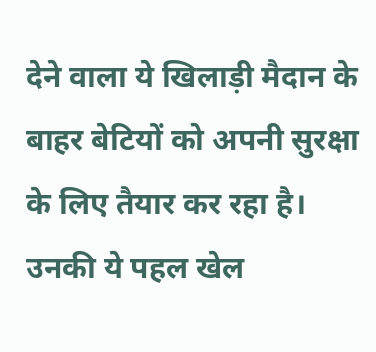देने वाला ये खिलाड़ी मैदान के बाहर बेटियों को अपनी सुरक्षा के लिए तैयार कर रहा है। उनकी ये पहल खेल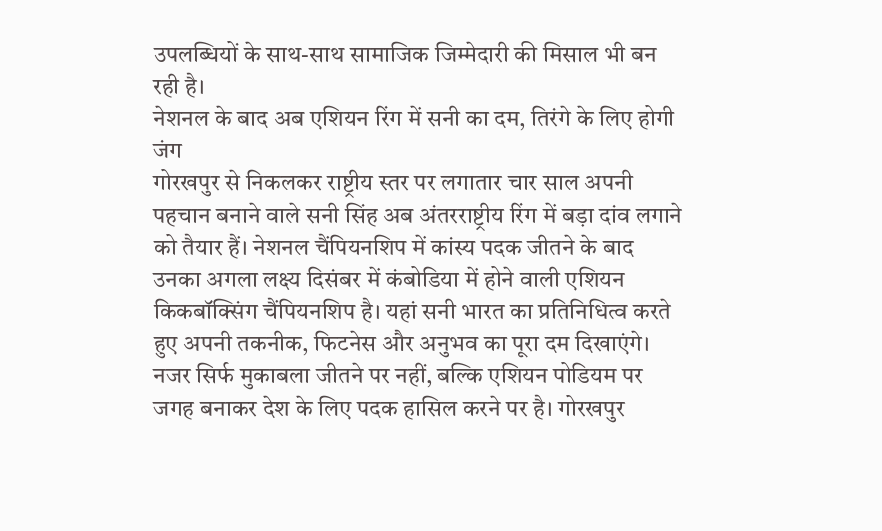उपलब्धियों के साथ-साथ सामाजिक जिम्मेदारी की मिसाल भी बन रही है।
नेशनल के बाद अब एशियन रिंग में सनी का दम, तिरंगे के लिए होगी जंग
गोरखपुर से निकलकर राष्ट्रीय स्तर पर लगातार चार साल अपनी पहचान बनाने वाले सनी सिंह अब अंतरराष्ट्रीय रिंग में बड़ा दांव लगाने को तैयार हैं। नेशनल चैंपियनशिप में कांस्य पदक जीतने के बाद उनका अगला लक्ष्य दिसंबर में कंबोडिया में होने वाली एशियन किकबॉक्सिंग चैंपियनशिप है। यहां सनी भारत का प्रतिनिधित्व करते हुए अपनी तकनीक, फिटनेस और अनुभव का पूरा दम दिखाएंगे। नजर सिर्फ मुकाबला जीतने पर नहीं, बल्कि एशियन पोडियम पर जगह बनाकर देश के लिए पदक हासिल करने पर है। गोरखपुर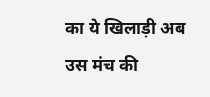का ये खिलाड़ी अब उस मंच की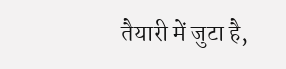तैयारी में जुटा है,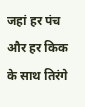जहां हर पंच और हर किक के साथ तिरंगे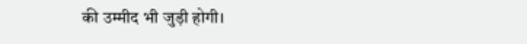की उम्मीद भी जुड़ी होगी।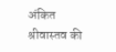अंकित श्रीवास्तव की